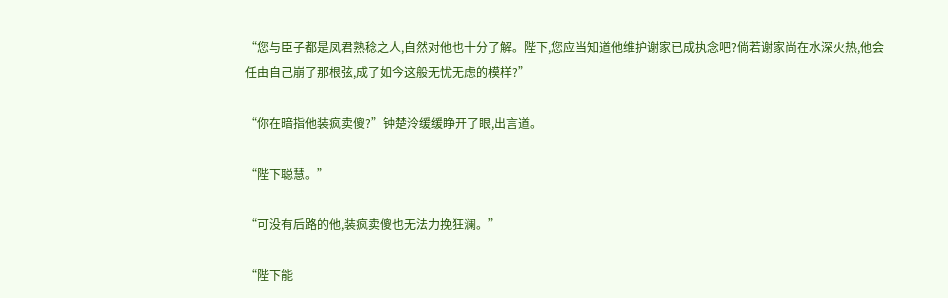“您与臣子都是凤君熟稔之人,自然对他也十分了解。陛下,您应当知道他维护谢家已成执念吧?倘若谢家尚在水深火热,他会任由自己崩了那根弦,成了如今这般无忧无虑的模样?”

“你在暗指他装疯卖傻?”钟楚泠缓缓睁开了眼,出言道。

“陛下聪慧。”

“可没有后路的他,装疯卖傻也无法力挽狂澜。”

“陛下能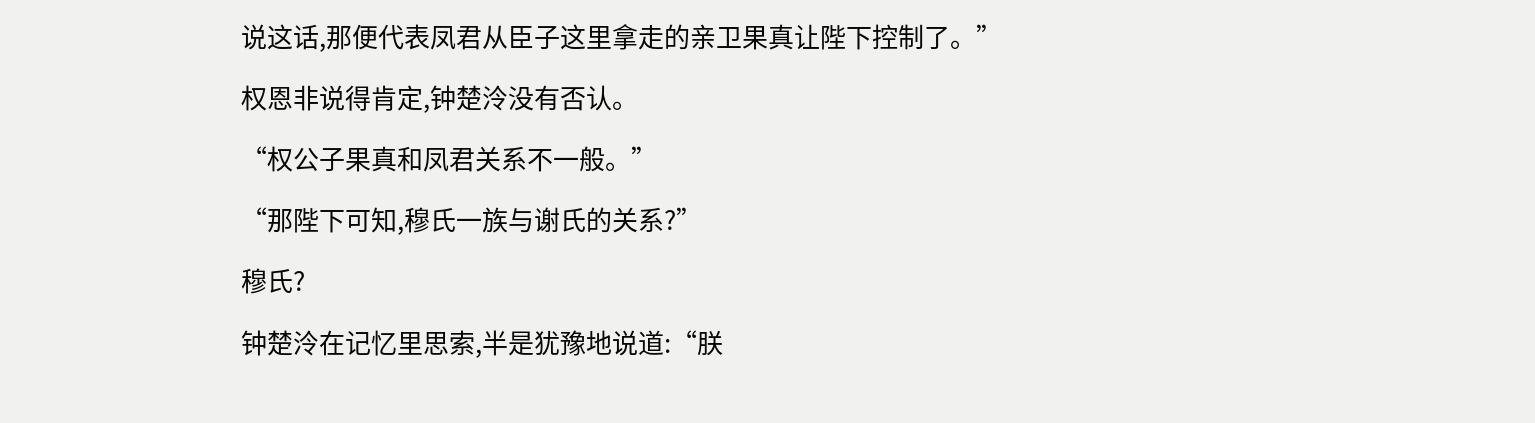说这话,那便代表凤君从臣子这里拿走的亲卫果真让陛下控制了。”

权恩非说得肯定,钟楚泠没有否认。

“权公子果真和凤君关系不一般。”

“那陛下可知,穆氏一族与谢氏的关系?”

穆氏?

钟楚泠在记忆里思索,半是犹豫地说道:“朕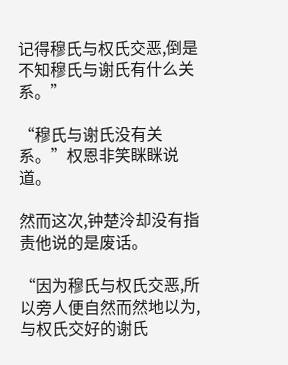记得穆氏与权氏交恶,倒是不知穆氏与谢氏有什么关系。”

“穆氏与谢氏没有关系。”权恩非笑眯眯说道。

然而这次,钟楚泠却没有指责他说的是废话。

“因为穆氏与权氏交恶,所以旁人便自然而然地以为,与权氏交好的谢氏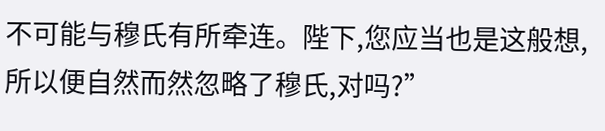不可能与穆氏有所牵连。陛下,您应当也是这般想,所以便自然而然忽略了穆氏,对吗?”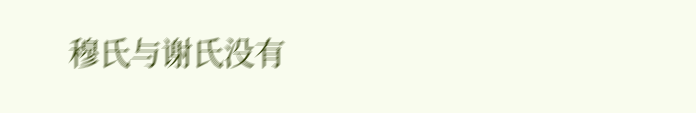穆氏与谢氏没有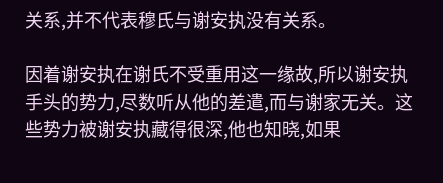关系,并不代表穆氏与谢安执没有关系。

因着谢安执在谢氏不受重用这一缘故,所以谢安执手头的势力,尽数听从他的差遣,而与谢家无关。这些势力被谢安执藏得很深,他也知晓,如果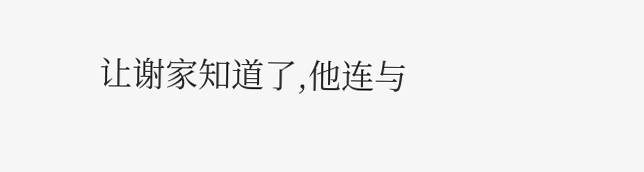让谢家知道了,他连与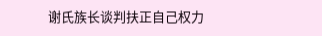谢氏族长谈判扶正自己权力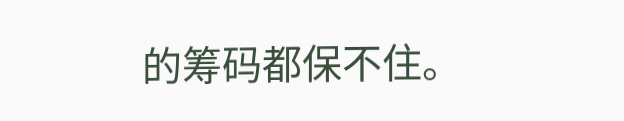的筹码都保不住。